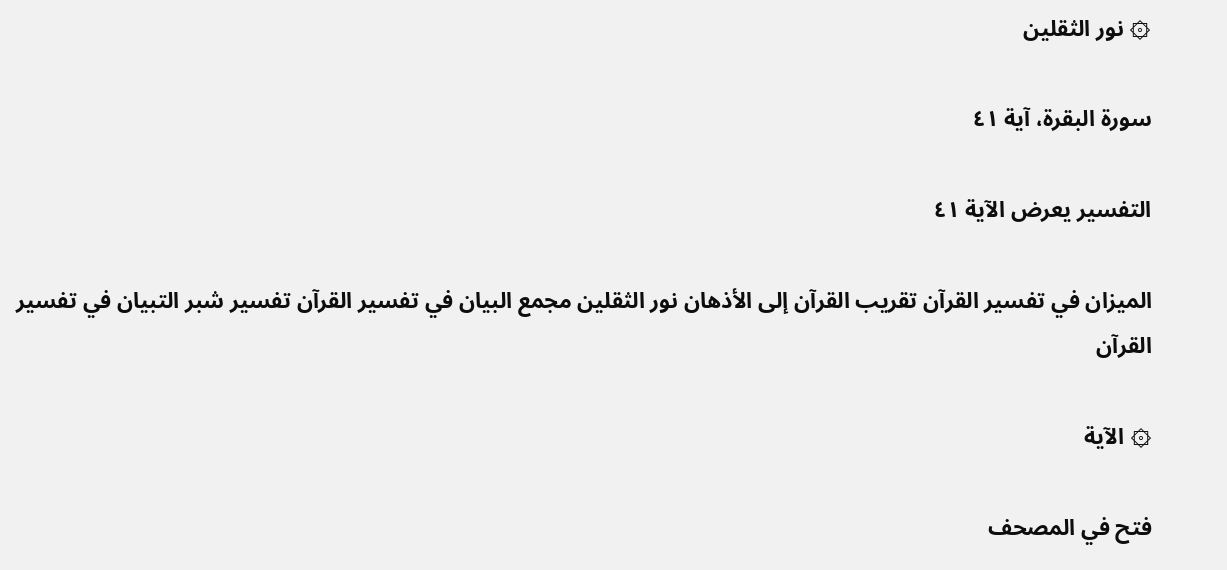۞ نور الثقلين

سورة البقرة، آية ٤١

التفسير يعرض الآية ٤١

الميزان في تفسير القرآن تقريب القرآن إلى الأذهان نور الثقلين مجمع البيان في تفسير القرآن تفسير شبر التبيان في تفسير القرآن

۞ الآية

فتح في المصحف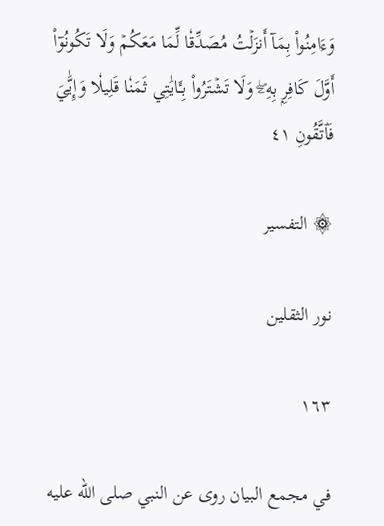وَءَامِنُواْ بِمَآ أَنزَلۡتُ مُصَدِّقٗا لِّمَا مَعَكُمۡ وَلَا تَكُونُوٓاْ أَوَّلَ كَافِرِۭ بِهِۦۖ وَلَا تَشۡتَرُواْ بِـَٔايَٰتِي ثَمَنٗا قَلِيلٗا وَإِيَّٰيَ فَٱتَّقُونِ ٤١

۞ التفسير

نور الثقلين

١٦٣

في مجمع البيان روى عن النبي صلى الله عليه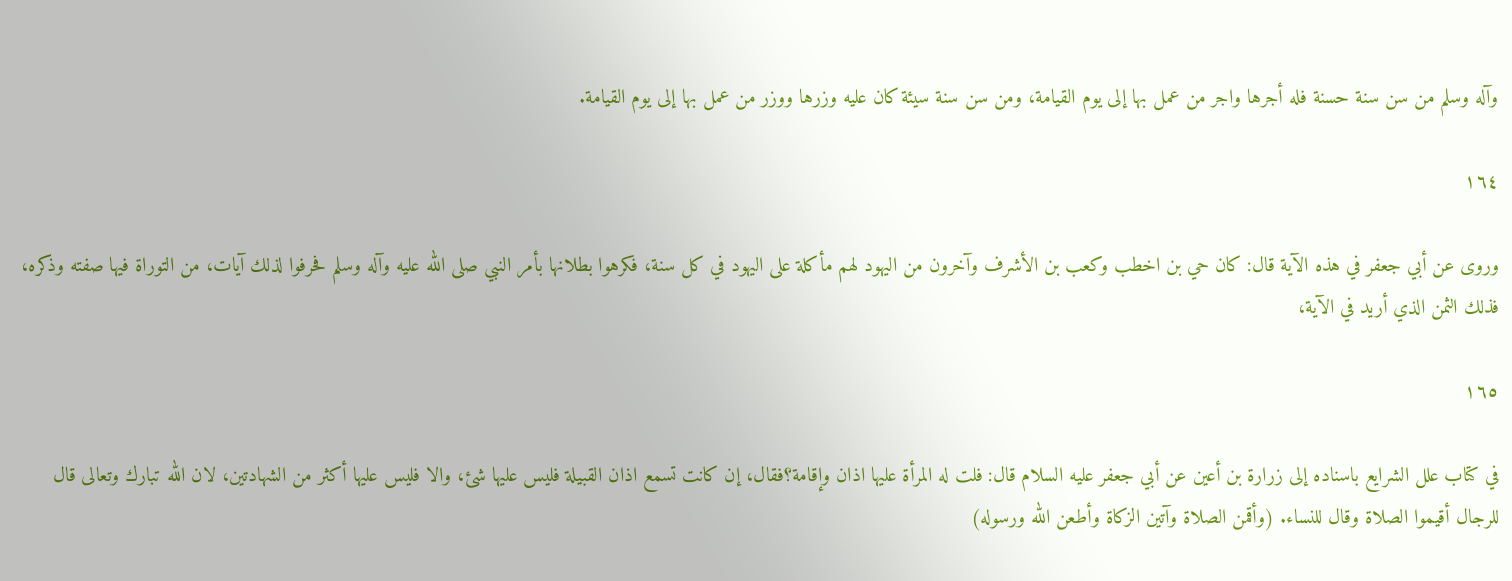وآله وسلم من سن سنة حسنة فله أجرها واجر من عمل بها إلى يوم القيامة، ومن سن سنة سيئة كان عليه وزرها ووزر من عمل بها إلى يوم القيامة.

١٦٤

وروى عن أبي جعفر في هذه الآية قال: كان حي بن اخطب وكعب بن الأشرف وآخرون من اليهود لهم مأكلة على اليهود في كل سنة، فكرهوا بطلانها بأمر النبي صلى الله عليه وآله وسلم فحرفوا لذلك آيات، من التوراة فيها صفته وذكره، فذلك الثمن الذي أريد في الآية،

١٦٥

في كتاب علل الشرايع باسناده إلى زرارة بن أعين عن أبي جعفر عليه السلام قال: فلت له المرأة عليها اذان وإقامة؟فقال، إن كانت تسمع اذان القبيلة فليس عليها شئ، والا فليس عليها أكثر من الشهادتين، لان الله تبارك وتعالى قال للرجال أقيموا الصلاة وقال للنساء. (وأقمن الصلاة وآتين الزكاة وأطعن الله ورسوله)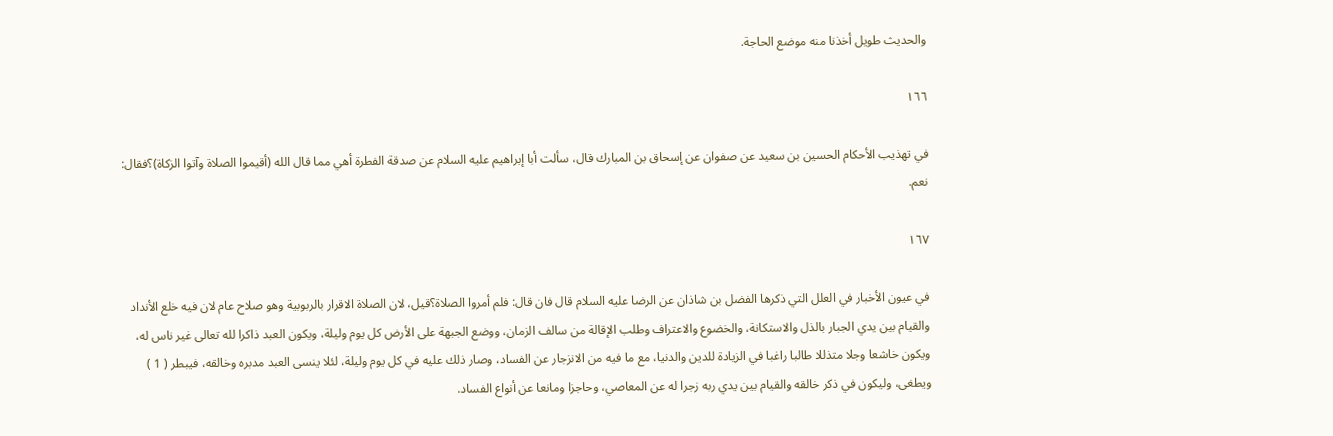والحديث طويل أخذنا منه موضع الحاجة.

١٦٦

في تهذيب الأحكام الحسين بن سعيد عن صفوان عن إسحاق بن المبارك قال، سألت أبا إبراهيم عليه السلام عن صدقة الفطرة أهي مما قال الله (أقيموا الصلاة وآتوا الزكاة)؟فقال: نعم.

١٦٧

في عيون الأخبار في العلل التي ذكرها الفضل بن شاذان عن الرضا عليه السلام قال فان قال: فلم أمروا الصلاة؟قيل، لان الصلاة الاقرار بالربوبية وهو صلاح عام لان فيه خلع الأنداد والقيام بين يدي الجبار بالذل والاستكانة، والخضوع والاعتراف وطلب الإقالة من سالف الزمان، ووضع الجبهة على الأرض كل يوم وليلة، ويكون العبد ذاكرا لله تعالى غير ناس له، ويكون خاشعا وجلا متذللا طالبا راغبا في الزيادة للدين والدنيا، مع ما فيه من الانزجار عن الفساد، وصار ذلك عليه في كل يوم وليلة، لئلا ينسى العبد مدبره وخالقه، فيبطر ( 1 ) ويطغى، وليكون في ذكر خالقه والقيام بين يدي ربه زجرا له عن المعاصي، وحاجزا ومانعا عن أنواع الفساد.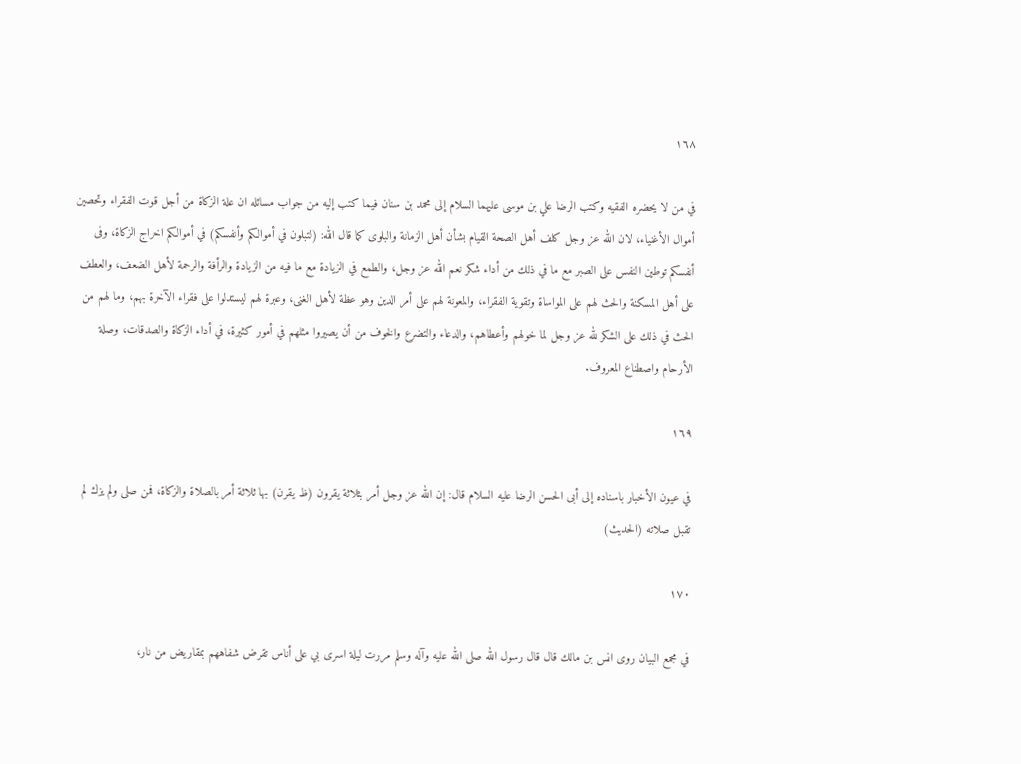١٦٨

في من لا يحضره الفقيه وكتب الرضا علي بن موسى عليهما السلام إلى محمد بن سنان فيما كتب إليه من جواب مسائله ان علة الزكاة من أجل قوت الفقراء وتحصين أموال الأغنياء، لان الله عز وجل كلف أهل الصحة القيام بشأن أهل الزمانة والبلوى كما قال الله: (لتبلون في أموالكم وأنفسكم) في أموالكم اخراج الزكاة، وفى أنفسكم توطين النفس على الصبر مع ما في ذلك من أداء شكر نعم الله عز وجل، والطمع في الزيادة مع ما فيه من الزيادة والرأفة والرحمة لأهل الضعف، والعطف على أهل المسكنة والحث لهم على المواساة وتقوية الفقراء، والمعونة لهم على أمر الدين وهو عظة لأهل الغنى، وعبرة لهم ليستدلوا على فقراء الآخرة بهم، وما لهم من الحث في ذلك على الشكر لله عز وجل لما خولهم وأعطاهم، والدعاء والتضرع والخوف من أن يصيروا مثلهم في أمور كثيرة، في أداء الزكاة والصدقات، وصلة الأرحام واصطناع المعروف.

١٦٩

في عيون الأخبار باسناده إلى أبى الحسن الرضا عليه السلام قال: إن الله عز وجل أمر بثلاثة يقرون (ظ يقرن) بها ثلاثة أمر بالصلاة والزكاة، فمن صلى ولم يزك لم تقبل صلاته (الحديث)

١٧٠

في مجمع البيان روى انس بن مالك قال قال رسول الله صلى الله عليه وآله وسلم مررت ليلة اسرى بي على أناس تقرض شفاههم بمقاريض من نار،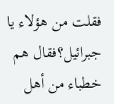فقلت من هؤلاء يا جبرائيل؟فقال هم خطباء من أهل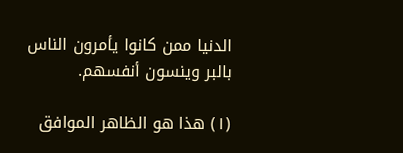الدنيا ممن كانوا يأمرون الناس بالبر وينسون أنفسهم.

(١) هذا هو الظاهر الموافق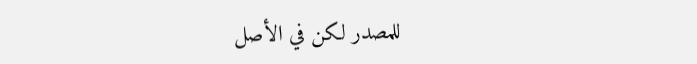للمصدر لكن في الأصل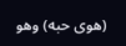(هوى حبه) وهو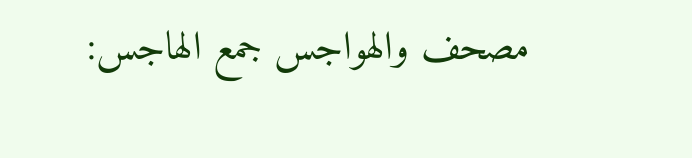مصحف والهواجس جمع الهاجس: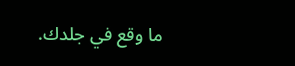ما وقع في جلدك.